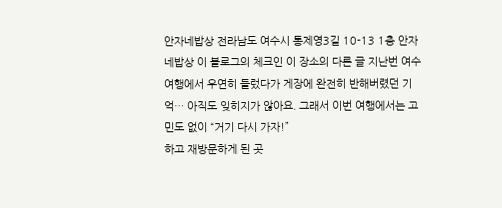안자네밥상 전라남도 여수시 통제영3길 10-13 1층 안자네밥상 이 블로그의 체크인 이 장소의 다른 글 지난번 여수여행에서 우연히 들렀다가 게장에 완전히 반해버렸던 기억… 아직도 잊히지가 않아요. 그래서 이번 여행에서는 고민도 없이 “거기 다시 가자!”
하고 재방문하게 된 곳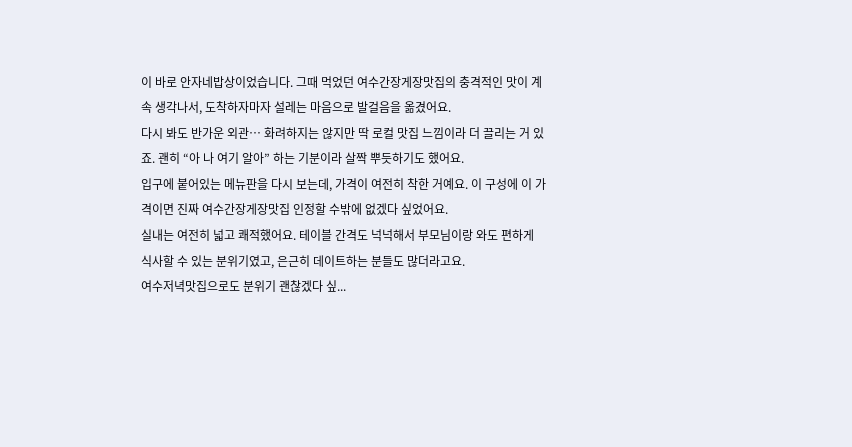이 바로 안자네밥상이었습니다. 그때 먹었던 여수간장게장맛집의 충격적인 맛이 계속 생각나서, 도착하자마자 설레는 마음으로 발걸음을 옮겼어요.
다시 봐도 반가운 외관… 화려하지는 않지만 딱 로컬 맛집 느낌이라 더 끌리는 거 있죠. 괜히 “아 나 여기 알아” 하는 기분이라 살짝 뿌듯하기도 했어요.
입구에 붙어있는 메뉴판을 다시 보는데, 가격이 여전히 착한 거예요. 이 구성에 이 가격이면 진짜 여수간장게장맛집 인정할 수밖에 없겠다 싶었어요.
실내는 여전히 넓고 쾌적했어요. 테이블 간격도 넉넉해서 부모님이랑 와도 편하게 식사할 수 있는 분위기였고, 은근히 데이트하는 분들도 많더라고요.
여수저녁맛집으로도 분위기 괜찮겠다 싶...